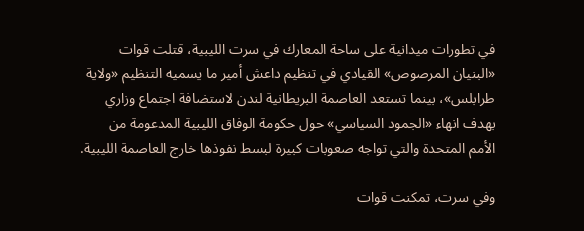في تطورات ميدانية على ساحة المعارك في سرت الليبية، قتلت قوات «البنيان المرصوص» القيادي في تنظيم داعش أمير ما يسميه التنظيم «ولاية طرابلس»، بينما تستعد العاصمة البريطانية لندن لاستضافة اجتماع وزاري بهدف انهاء «الجمود السياسي» حول حكومة الوفاق الليبية المدعومة من الأمم المتحدة والتي تواجه صعوبات كبيرة لبسط نفوذها خارج العاصمة الليبية.

وفي سرت، تمكنت قوات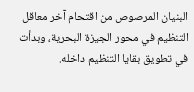البنيان المرصوص من اقتحام آخر معاقل التنظيم في محور الجيزة البحرية، وبدأت في تطويق بقايا التنظيم داخله.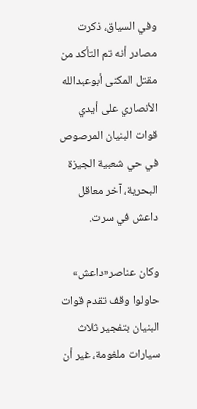وفي السياق، ذكرت مصادر أنه تم التأكد من مقتل المكنى أبوعبدالله الأنصاري على أيدي قوات البنيان المرصوص في حي شعبية الجيزة البحرية، آخر معاقل داعش في سرت.

وكان عناصر«داعش» حاولوا وقف تقدم قوات البنيان بتفجير ثلاث سيارات ملغومة، غير أن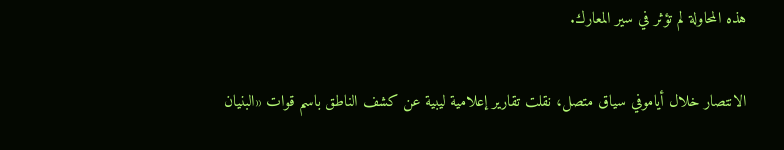هذه المحاولة لم تؤثر في سير المعارك.

الانتصار خلال أياموفي سياق متصل، نقلت تقارير إعلامية ليبية عن كشف الناطق باسم قوات «البنيان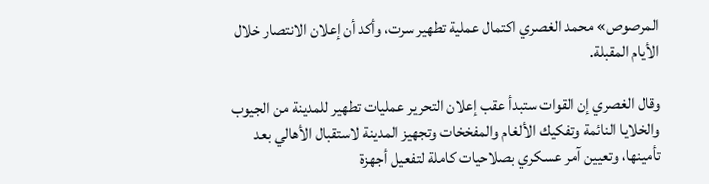المرصوص» محمد الغصري اكتمال عملية تطهير سرت، وأكد أن إعلان الانتصار خلال الأيام المقبلة.

وقال الغصري إن القوات ستبدأ عقب إعلان التحرير عمليات تطهير للمدينة من الجيوب والخلايا النائمة وتفكيك الألغام والمفخخات وتجهيز المدينة لاستقبال الأهالي بعد تأمينها، وتعيين آمر عسكري بصلاحيات كاملة لتفعيل أجهزة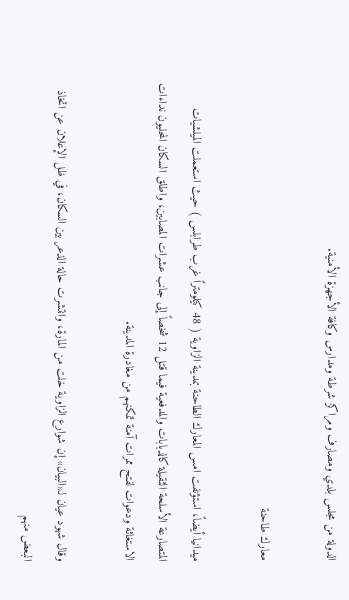الدولة من مجلس بلدي ومصارف ومراكز شرطة ومدارس وكافة الأجهزة الأمنية.

معارك طاحنة

ميدانيا أيضاً، استؤنفت امس المعارك الطاحنة بمدينة الزاوية ( 48 كيلومتراً غرب طرابلس ) حيث استعملت الميلشيات المتصارعة الأسلحة الثقيلة كالدبابات والمدفعية فيما قتل 12 شخصاً إلى جانب عشرات المصابين، واطلق السكان المحليون نداءات الاستغاثة ودعوات لفتح ممرات آمنة تمكنهم من مغادرة المدينة.

وقال شهود عيان لـ«البيان» إن شوارع الزاوية خلت من المارة، وانتشرت حالة الذعر بين السكان، في ظل الإعلان عن اتخاذ البعض منهم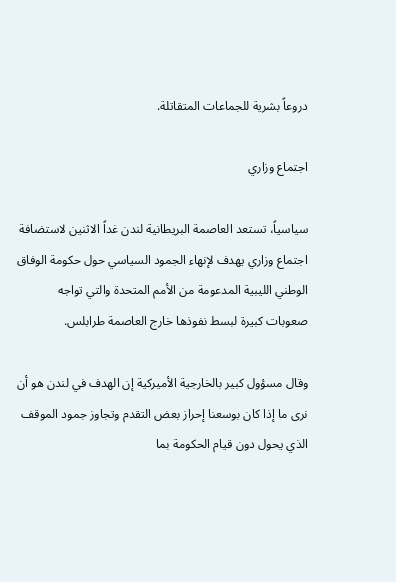دروعاً بشرية للجماعات المتقاتلة.

اجتماع وزاري

سياسياً، تستعد العاصمة البريطانية لندن غداً الاثنين لاستضافة اجتماع وزاري يهدف لإنهاء الجمود السياسي حول حكومة الوفاق الوطني الليبية المدعومة من الأمم المتحدة والتي تواجه صعوبات كبيرة لبسط نفوذها خارج العاصمة طرابلس.

وقال مسؤول كبير بالخارجية الأميركية إن الهدف في لندن هو أن نرى ما إذا كان بوسعنا إحراز بعض التقدم وتجاوز جمود الموقف الذي يحول دون قيام الحكومة بما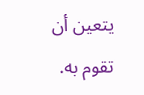يتعين أن تقوم به.